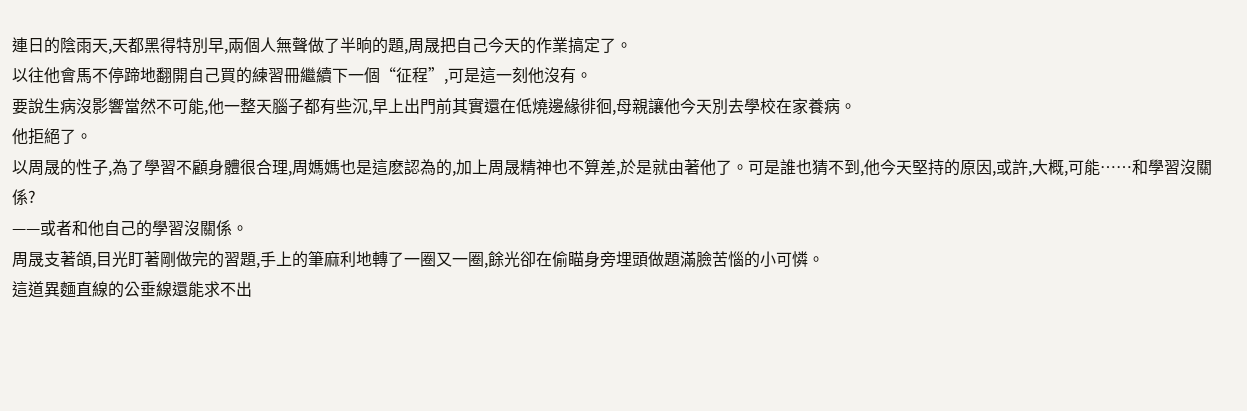連日的陰雨天,天都黑得特別早,兩個人無聲做了半晌的題,周晟把自己今天的作業搞定了。
以往他會馬不停蹄地翻開自己買的練習冊繼續下一個“征程”,可是這一刻他沒有。
要說生病沒影響當然不可能,他一整天腦子都有些沉,早上出門前其實還在低燒邊緣徘徊,母親讓他今天別去學校在家養病。
他拒絕了。
以周晟的性子,為了學習不顧身體很合理,周媽媽也是這麽認為的,加上周晟精神也不算差,於是就由著他了。可是誰也猜不到,他今天堅持的原因,或許,大概,可能……和學習沒關係?
——或者和他自己的學習沒關係。
周晟支著頜,目光盯著剛做完的習題,手上的筆麻利地轉了一圈又一圈,餘光卻在偷瞄身旁埋頭做題滿臉苦惱的小可憐。
這道異麵直線的公垂線還能求不出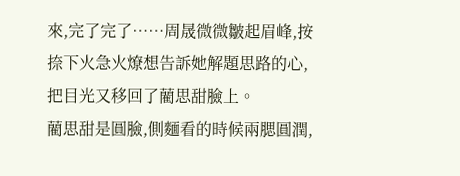來,完了完了……周晟微微皺起眉峰,按捺下火急火燎想告訴她解題思路的心,把目光又移回了藺思甜臉上。
藺思甜是圓臉,側麵看的時候兩腮圓潤,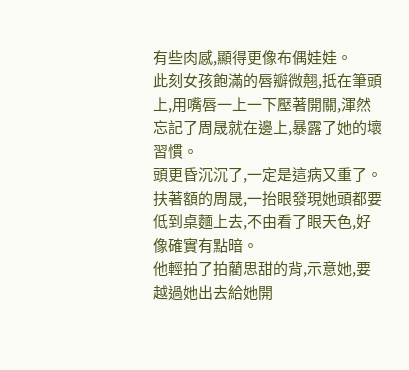有些肉感,顯得更像布偶娃娃。
此刻女孩飽滿的唇瓣微翹,抵在筆頭上,用嘴唇一上一下壓著開關,渾然忘記了周晟就在邊上,暴露了她的壞習慣。
頭更昏沉沉了,一定是這病又重了。
扶著額的周晟,一抬眼發現她頭都要低到桌麵上去,不由看了眼天色,好像確實有點暗。
他輕拍了拍藺思甜的背,示意她,要越過她出去給她開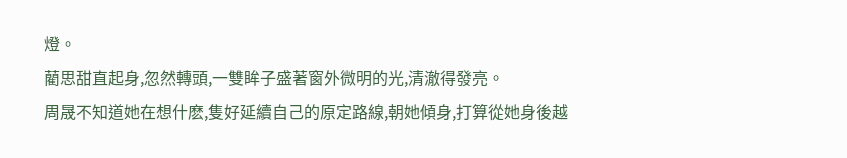燈。
藺思甜直起身,忽然轉頭,一雙眸子盛著窗外微明的光,清澈得發亮。
周晟不知道她在想什麽,隻好延續自己的原定路線,朝她傾身,打算從她身後越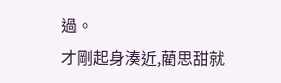過。
才剛起身湊近,藺思甜就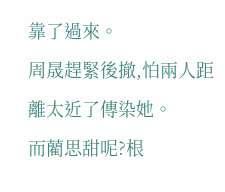靠了過來。
周晟趕緊後撤,怕兩人距離太近了傳染她。
而藺思甜呢?根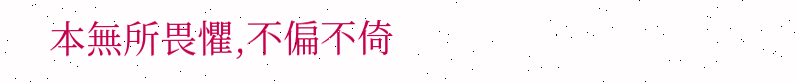本無所畏懼,不偏不倚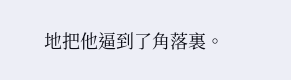地把他逼到了角落裏。